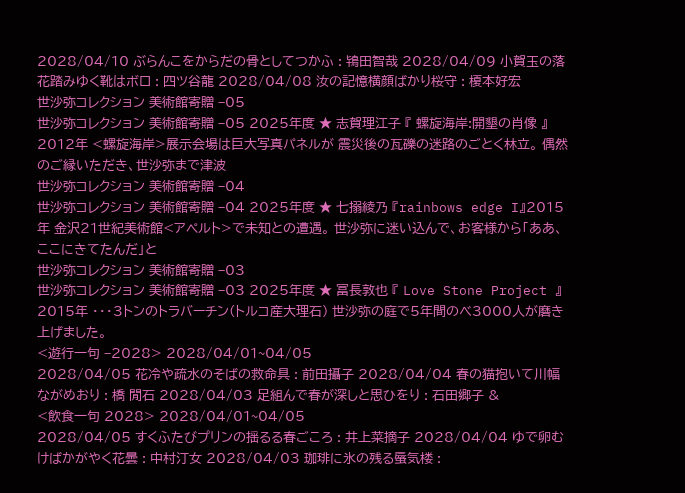2028/04/10 ぶらんこをからだの骨としてつかふ : 鴇田智哉 2028/04/09 小賀玉の落花踏みゆく靴はボロ : 四ツ谷龍 2028/04/08 汝の記憶横顔ばかり桜守 : 榎本好宏
世沙弥コレクション 美術館寄贈 −05
世沙弥コレクション 美術館寄贈 −05 2025年度 ★ 志賀理江子 『 螺旋海岸:開墾の肖像 』 2012年 <螺旋海岸>展示会場は巨大写真パネルが 震災後の瓦礫の迷路のごとく林立。 偶然のご縁いただき、世沙弥まで津波
世沙弥コレクション 美術館寄贈 −04
世沙弥コレクション 美術館寄贈 −04 2025年度 ★ 七搦綾乃 『rainbows edge I』2015年 金沢21世紀美術館<アペルト>で未知との遭遇。 世沙弥に迷い込んで、お客様から「ああ、ここにきてたんだ」と
世沙弥コレクション 美術館寄贈 −03
世沙弥コレクション 美術館寄贈 −03 2025年度 ★ 冨長敦也 『 Love Stone Project 』2015年 ・・・3トンのトラバーチン(トルコ産大理石) 世沙弥の庭で5年間のべ3000人が磨き上げました。
<遊行一句 −2028> 2028/04/01~04/05
2028/04/05 花冷や疏水のそばの救命具 : 前田攝子 2028/04/04 春の猫抱いて川幅ながめおり : 橋 閒石 2028/04/03 足組んで春が深しと思ひをり : 石田郷子 &
<飲食一句 2028> 2028/04/01~04/05
2028/04/05 すくふたびプリンの揺るる春ごころ : 井上菜摘子 2028/04/04 ゆで卵むけばかがやく花曇 : 中村汀女 2028/04/03 珈琲に氷の残る蜃気楼 :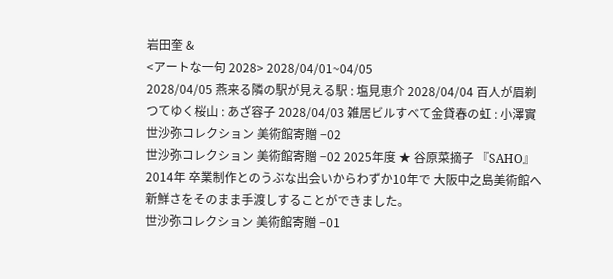岩田奎 &
<アートな一句 2028> 2028/04/01~04/05
2028/04/05 燕来る隣の駅が見える駅 : 塩見恵介 2028/04/04 百人が眉剃つてゆく桜山 : あざ容子 2028/04/03 雑居ビルすべて金貸春の虹 : 小澤實
世沙弥コレクション 美術館寄贈 −02
世沙弥コレクション 美術館寄贈 −02 2025年度 ★ 谷原菜摘子 『SAHO』2014年 卒業制作とのうぶな出会いからわずか10年で 大阪中之島美術館へ新鮮さをそのまま手渡しすることができました。
世沙弥コレクション 美術館寄贈 −01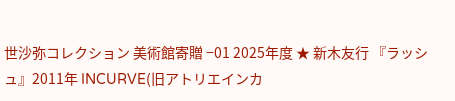世沙弥コレクション 美術館寄贈 −01 2025年度 ★ 新木友行 『ラッシュ』2011年 INCURVE(旧アトリエインカ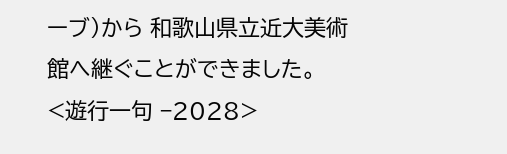ーブ)から 和歌山県立近大美術館へ継ぐことができました。
<遊行一句 −2028>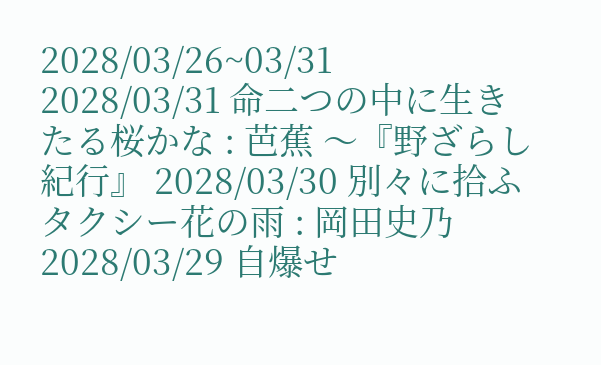2028/03/26~03/31
2028/03/31 命二つの中に生きたる桜かな : 芭蕉 〜『野ざらし紀行』 2028/03/30 別々に拾ふタクシー花の雨 : 岡田史乃 2028/03/29 自爆せ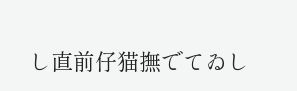し直前仔猫撫でてゐし